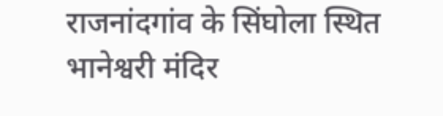राजनांदगांव के सिंघोला स्थित भानेश्वरी मंदिर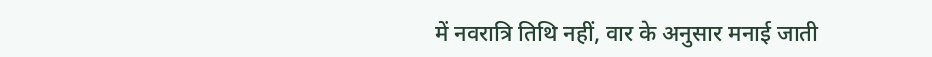में नवरात्रि तिथि नहीं, वार के अनुसार मनाई जाती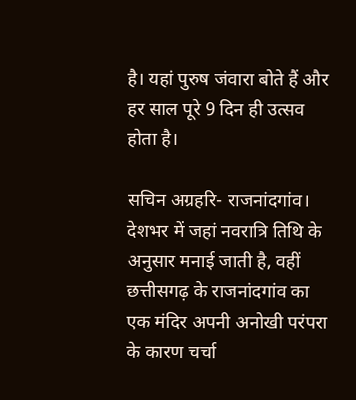है। यहां पुरुष जंवारा बोते हैं और हर साल पूरे 9 दिन ही उत्सव होता है।

सचिन अग्रहरि- राजनांदगांव। देशभर में जहां नवरात्रि तिथि के अनुसार मनाई जाती है, वहीं छत्तीसगढ़ के राजनांदगांव का एक मंदिर अपनी अनोखी परंपरा के कारण चर्चा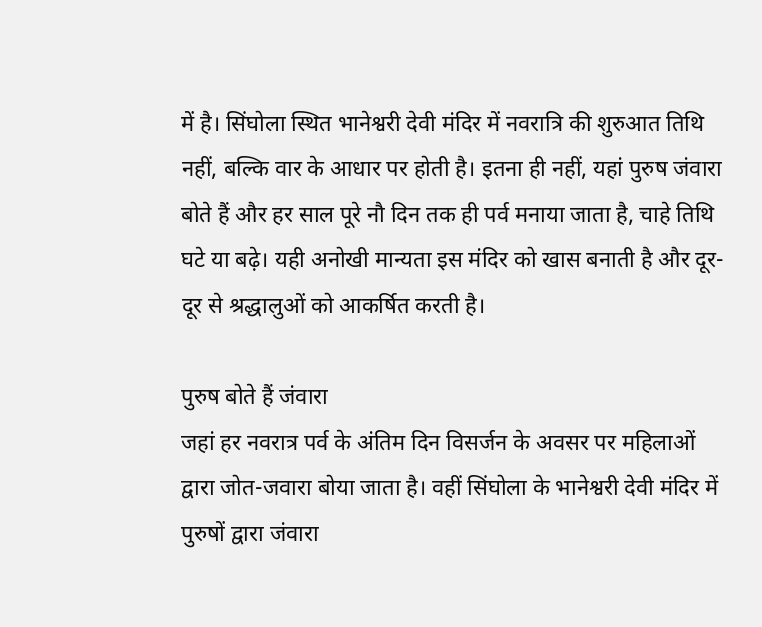में है। सिंघोला स्थित भानेश्वरी देवी मंदिर में नवरात्रि की शुरुआत तिथि नहीं, बल्कि वार के आधार पर होती है। इतना ही नहीं, यहां पुरुष जंवारा बोते हैं और हर साल पूरे नौ दिन तक ही पर्व मनाया जाता है, चाहे तिथि घटे या बढ़े। यही अनोखी मान्यता इस मंदिर को खास बनाती है और दूर-दूर से श्रद्धालुओं को आकर्षित करती है।

पुरुष बोते हैं जंवारा
जहां हर नवरात्र पर्व के अंतिम दिन विसर्जन के अवसर पर महिलाओं द्वारा जोत-जवारा बोया जाता है। वहीं सिंघोला के भानेश्वरी देवी मंदिर में पुरुषों द्वारा जंवारा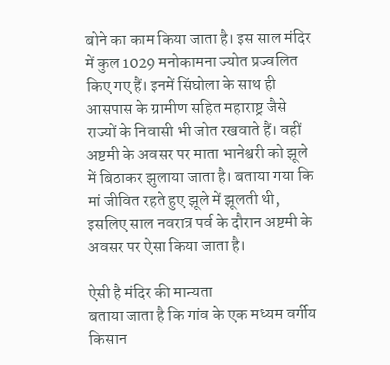बोने का काम किया जाता है। इस साल मंदिर में कुल 1029 मनोकामना ज्योत प्रज्वलित किए गए हैं। इनमें सिंघोला के साथ ही आसपास के ग्रामीण सहित महाराष्ट्र जैसे राज्यों के निवासी भी जोत रखवाते हैं। वहीं अष्टमी के अवसर पर माता भानेश्वरी को झूले में बिठाकर झुलाया जाता है। बताया गया कि मां जीवित रहते हुए झूले में झूलती थी, इसलिए साल नवरात्र पर्व के दौरान अष्टमी के अवसर पर ऐसा किया जाता है।

ऐसी है मंदिर की मान्यता
बताया जाता है कि गांव के एक मध्यम वर्गीय किसान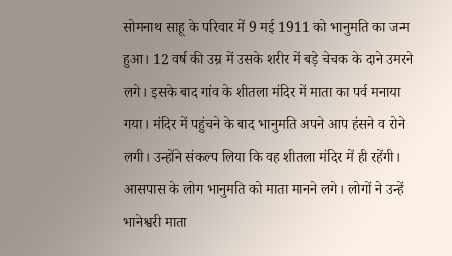सोमनाथ साहू के परिवार में 9 मई 1911 को भानुमति का जन्म हुआ। 12 वर्ष की उम्र में उसके शरीर में बड़े चेचक के दाने उमरने लगे। इसके बाद गांव के शीतला मंदिर में माता का पर्व मनाया गया। मंदिर में पहुंचने के बाद भानुमति अपने आप हंसने व रोने लगी। उन्होंने संकल्प लिया कि वह शीतला मंदिर में ही रहेंगी। आसपास के लोग भानुमति को माता मानने लगे। लोगों ने उन्हें भानेश्वरी माता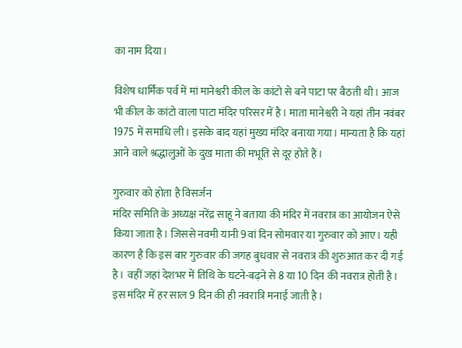का नाम दिया।

विशेष धार्मिक पर्व में मां मानेश्वरी कील के कांटो से बने पाटा पर बैठती थी। आज भी कील के कांटो वाला पाटा मंदिर परिसर में है। माता मानेश्वरी ने यहां तीन नवंबर 1975 में समाधि ली। इसके बाद यहां मुख्य मंदिर बनाया गया। मान्यता है कि यहां आने वाले श्रद्धालुओं के दुख माता की मभूति से दूर होते हैं।

गुरुवार को होता है विसर्जन
मंदिर समिति के अध्यक्ष नरेंद्र साहू ने बताया की मंदिर में नवरात्र का आयोजन ऐसे किया जाता है। जिससे नवमी यानी 9वां दिन सोमवार या गुरुवार को आए। यही कारण है कि इस बार गुरुवार की जगह बुधवार से नवरात्र की शुरुआत कर दी गई है। वहीं जहां देशभर में तिथि के घटने-बढ़ने से 8 या 10 दिन की नवरात्र होती है। इस मंदिर में हर साल 9 दिन की ही नवरात्रि मनाई जाती है।